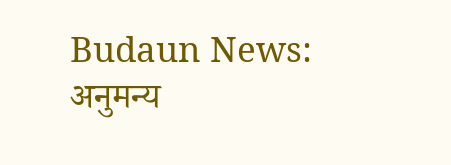Budaun News: अनुमन्य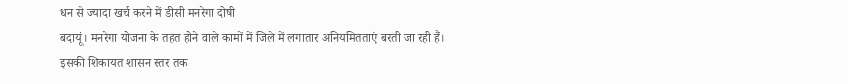धन से ज्यादा खर्च करने में डीसी मनरेगा दोषी
बदायूं। मनरेगा योजना के तहत होने वाले कामों में जिले में लगातार अनियमितताएं बरती जा रही हैं। इसकी शिकायत शासन स्तर तक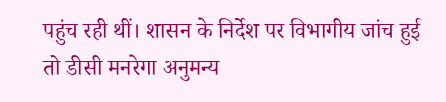पहुंच रही थीं। शासन के निर्देश पर विभागीय जांच हुई तो डीसी मनरेगा अनुमन्य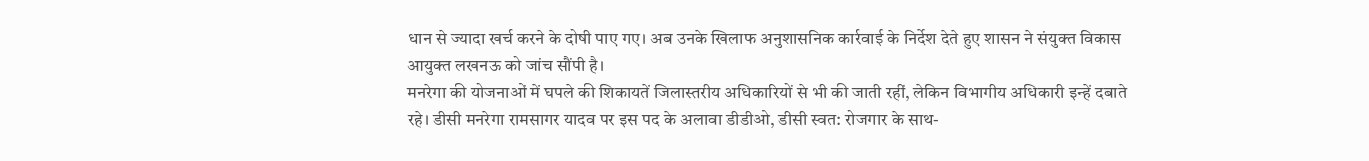धान से ज्यादा खर्च करने के दोषी पाए गए। अब उनके खिलाफ अनुशासनिक कार्रवाई के निर्देश देते हुए शासन ने संयुक्त विकास आयुक्त लखनऊ को जांच सौंपी है।
मनरेगा की योजनाओं में घपले की शिकायतें जिलास्तरीय अधिकारियों से भी की जाती रहीं, लेकिन विभागीय अधिकारी इन्हें दबाते रहे। डीसी मनरेगा रामसागर यादव पर इस पद के अलावा डीडीओ, डीसी स्वत: रोजगार के साथ-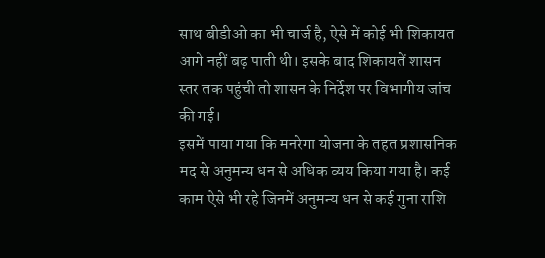साथ बीडीओ का भी चार्ज है, ऐसे में कोई भी शिकायत आगे नहीं बढ़ पाती थी। इसके बाद शिकायतें शासन स्तर तक पहुंची तो शासन के निर्देश पर विभागीय जांच की गई।
इसमें पाया गया कि मनरेगा योजना के तहत प्रशासनिक मद से अनुमन्य धन से अधिक व्यय किया गया है। कई काम ऐसे भी रहे जिनमें अनुमन्य धन से कई गुना राशि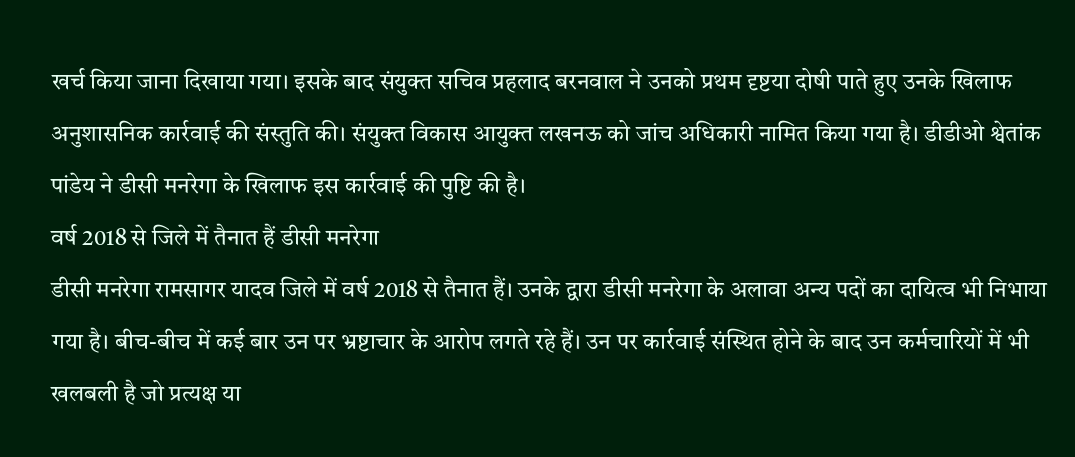खर्च किया जाना दिखाया गया। इसके बाद संयुक्त सचिव प्रहलाद बरनवाल ने उनको प्रथम दृष्टया दोषी पाते हुए उनके खिलाफ अनुशासनिक कार्रवाई की संस्तुति की। संयुक्त विकास आयुक्त लखनऊ को जांच अधिकारी नामित किया गया है। डीडीओ श्वेतांक पांडेय ने डीसी मनरेगा के खिलाफ इस कार्रवाई की पुष्टि की है।
वर्ष 2018 से जिले में तैनात हैं डीसी मनरेगा
डीसी मनरेगा रामसागर यादव जिले में वर्ष 2018 से तैनात हैं। उनके द्वारा डीसी मनरेगा के अलावा अन्य पदों का दायित्व भी निभाया गया है। बीच-बीच में कई बार उन पर भ्रष्टाचार के आरोप लगते रहे हैं। उन पर कार्रवाई संस्थित होने के बाद उन कर्मचारियों में भी खलबली है जो प्रत्यक्ष या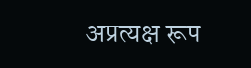अप्रत्यक्ष रूप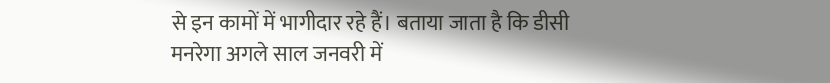से इन कामों में भागीदार रहे हैं। बताया जाता है कि डीसी मनरेगा अगले साल जनवरी में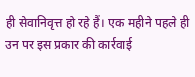ही सेवानिवृत्त हो रहे हैं। एक महीने पहले ही उन पर इस प्रकार की कार्रवाई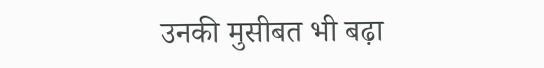उनकी मुसीबत भी बढ़ा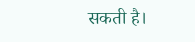सकती है।